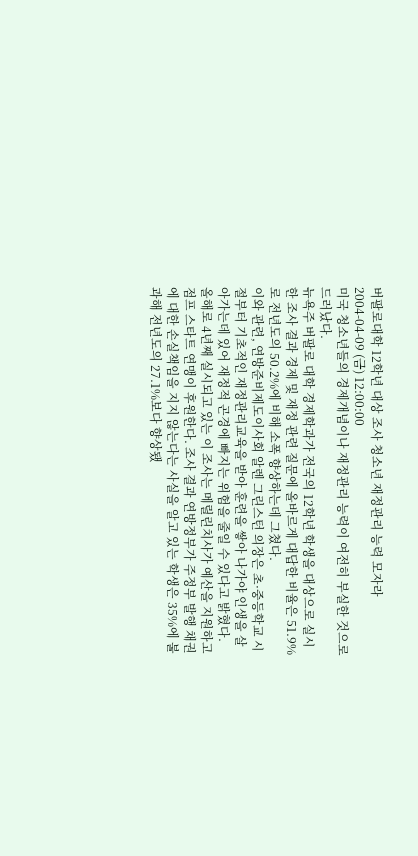버팔로대학 12학년 대상 조사 청소년 재정관리 능력 모자라
2004-04-09 (금) 12:00:00
미국 청소년들의 경제개념이나 재정관리 능력이 여전히 부실한 것으로 드러났다.
뉴욕주 버팔로 대학 경제학과가 전국의 12학년 학생을 대상으로 실시한 조사 결과 경제 및 재정 관련 질문에 올바르게 대답한 비율은 51.9%로 전년도의 50.2%에 비해 소폭 향상하는데 그쳤다.
이와 관련, 연방준비제도이사회 알렌 그린스턴 의장은 초·중등학교 시절부터 기초적인 재정관리교육을 받아 훈련을 쌓아 나가야 인생을 살아가는데 있어 재정적 곤경에 빠지는 위험을 줄일 수 있다고 밝혔다.
올해로 4년째 실시되고 있는 이 조사는 메릴린치사가 예산을 지원하고 점프 스타트 연맹이 후원한다. 조사 결과 연방정부가 주정부 발행 채권에 대한 손실책임을 지지 않는다는 사실을 알고 있는 학생은 35%에 불과해 전년도의 27.1%보다 향상됐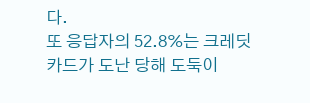다.
또 응답자의 52.8%는 크레딧 카드가 도난 당해 도둑이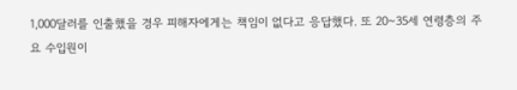1,000달러를 인출했을 경우 피해자에게는 책임이 없다고 응답했다. 또 20~35세 연령층의 주요 수입원이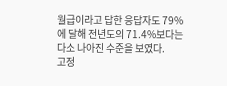월급이라고 답한 응답자도 79%에 달해 전년도의 71.4%보다는 다소 나아진 수준을 보였다.
고정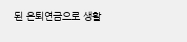된 은퇴연금으로 생활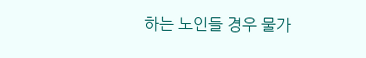하는 노인들 경우 물가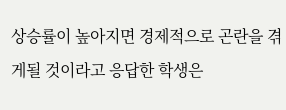상승률이 높아지면 경제적으로 곤란을 겪게될 것이라고 응답한 학생은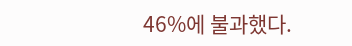46%에 불과했다.